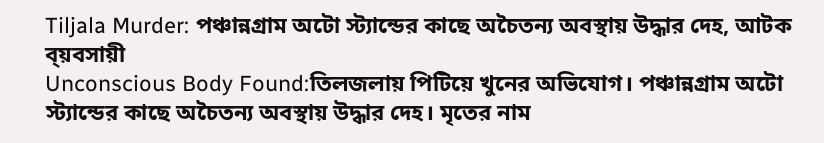Tiljala Murder: পঞ্চান্নগ্রাম অটো স্ট্যান্ডের কাছে অচৈতন্য অবস্থায় উদ্ধার দেহ, আটক ব্য়বসায়ী
Unconscious Body Found:তিলজলায় পিটিয়ে খুনের অভিযোগ। পঞ্চান্নগ্রাম অটো স্ট্যান্ডের কাছে অচৈতন্য অবস্থায় উদ্ধার দেহ। মৃতের নাম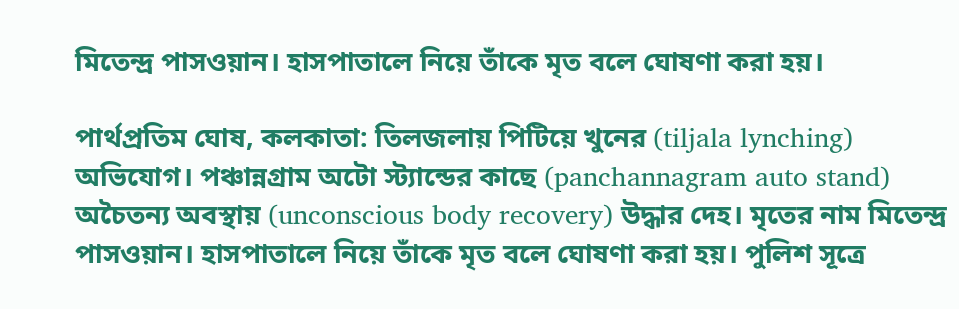মিতেন্দ্র পাসওয়ান। হাসপাতালে নিয়ে তাঁকে মৃত বলে ঘোষণা করা হয়।

পার্থপ্রতিম ঘোষ, কলকাতা: তিলজলায় পিটিয়ে খুনের (tiljala lynching) অভিযোগ। পঞ্চান্নগ্রাম অটো স্ট্যান্ডের কাছে (panchannagram auto stand) অচৈতন্য অবস্থায় (unconscious body recovery) উদ্ধার দেহ। মৃতের নাম মিতেন্দ্র পাসওয়ান। হাসপাতালে নিয়ে তাঁকে মৃত বলে ঘোষণা করা হয়। পুলিশ সূত্রে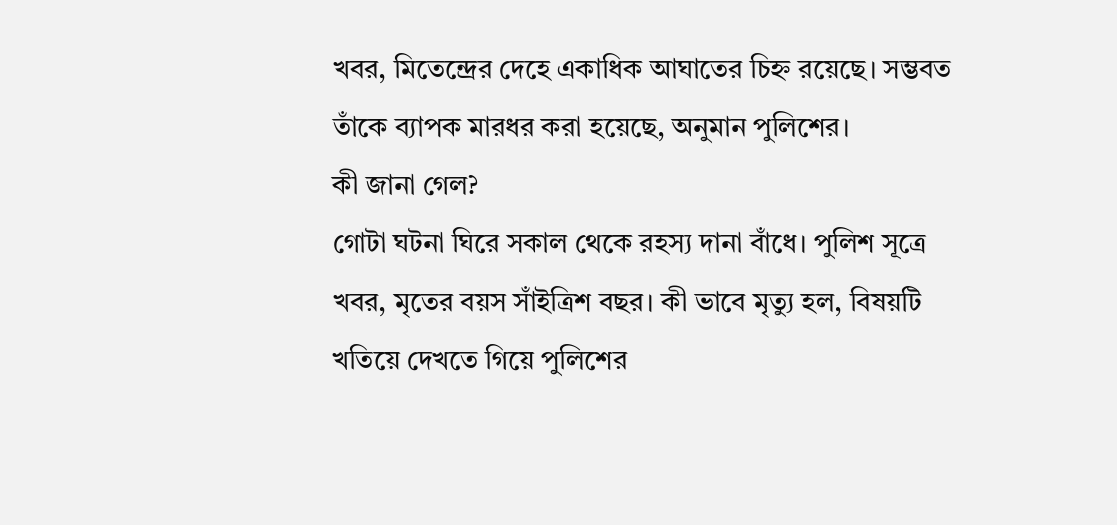খবর, মিতেন্দ্রের দেহে একাধিক আঘাতের চিহ্ন রয়েছে। সম্ভবত তাঁকে ব্যাপক মারধর করা হয়েছে, অনুমান পুলিশের।
কী জানা গেল?
গোটা ঘটনা ঘিরে সকাল থেকে রহস্য দানা বাঁধে। পুলিশ সূত্রে খবর, মৃতের বয়স সাঁইত্রিশ বছর। কী ভাবে মৃত্যু হল, বিষয়টি খতিয়ে দেখতে গিয়ে পুলিশের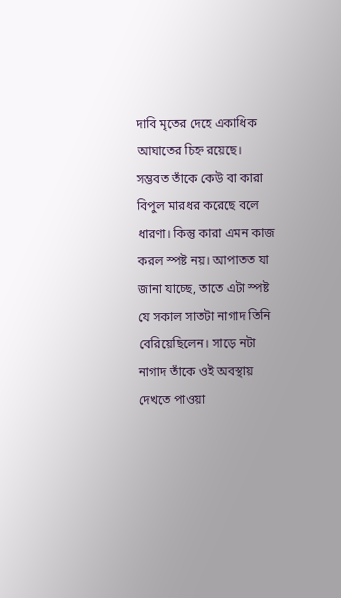দাবি মৃতের দেহে একাধিক আঘাতের চিহ্ন রয়েছে। সম্ভবত তাঁকে কেউ বা কারা বিপুল মারধর করেছে বলে ধারণা। কিন্তু কারা এমন কাজ করল স্পষ্ট নয়। আপাতত যা জানা যাচ্ছে, তাতে এটা স্পষ্ট যে সকাল সাতটা নাগাদ তিনি বেরিয়েছিলেন। সাড়ে নটা নাগাদ তাঁকে ওই অবস্থায় দেখতে পাওয়া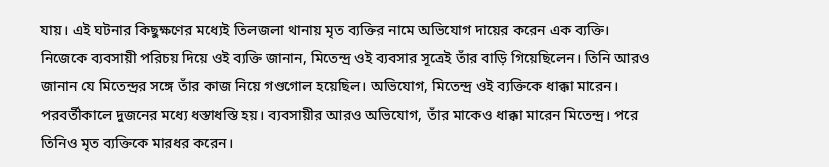যায়। এই ঘটনার কিছুক্ষণের মধ্যেই তিলজলা থানায় মৃত ব্যক্তির নামে অভিযোগ দায়ের করেন এক ব্যক্তি। নিজেকে ব্যবসায়ী পরিচয় দিয়ে ওই ব্যক্তি জানান, মিতেন্দ্র ওই ব্যবসার সূত্রেই তাঁর বাড়ি গিয়েছিলেন। তিনি আরও জানান যে মিতেন্দ্রর সঙ্গে তাঁর কাজ নিয়ে গণ্ডগোল হয়েছিল। অভিযোগ, মিতেন্দ্র ওই ব্যক্তিকে ধাক্কা মারেন। পরবর্তীকালে দুজনের মধ্যে ধস্তাধস্তি হয়। ব্যবসায়ীর আরও অভিযোগ, তাঁর মাকেও ধাক্কা মারেন মিতেন্দ্র। পরে তিনিও মৃত ব্যক্তিকে মারধর করেন।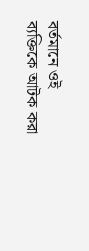বর্তমানে ওই ব্যক্তিকে আটক করা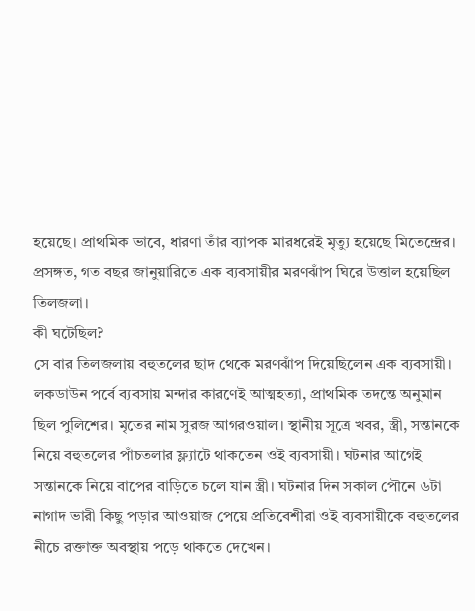হয়েছে। প্রাথমিক ভাবে, ধারণা তাঁর ব্যাপক মারধরেই মৃত্যু হয়েছে মিতেন্দ্রের। প্রসঙ্গত, গত বছর জানুয়ারিতে এক ব্যবসায়ীর মরণঝাঁপ ঘিরে উত্তাল হয়েছিল তিলজলা।
কী ঘটেছিল?
সে বার তিলজলায় বহুতলের ছাদ থেকে মরণঝাঁপ দিয়েছিলেন এক ব্যবসায়ী। লকডাউন পর্বে ব্যবসায় মন্দার কারণেই আত্মহত্যা, প্রাথমিক তদন্তে অনুমান ছিল পুলিশের। মৃতের নাম সুরজ আগরওয়াল। স্থানীয় সূত্রে খবর, স্ত্রী, সন্তানকে নিয়ে বহুতলের পাঁচতলার ফ্ল্যাটে থাকতেন ওই ব্যবসায়ী। ঘটনার আগেই সন্তানকে নিয়ে বাপের বাড়িতে চলে যান স্ত্রী। ঘটনার দিন সকাল পৌনে ৬টা নাগাদ ভারী কিছু পড়ার আওয়াজ পেয়ে প্রতিবেশীরা ওই ব্যবসায়ীকে বহুতলের নীচে রক্তাক্ত অবস্থায় পড়ে থাকতে দেখেন।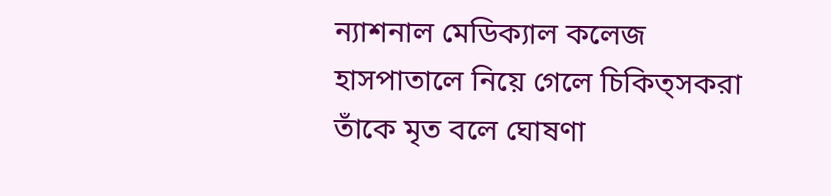ন্যাশনাল মেডিক্যাল কলেজ হাসপাতালে নিয়ে গেলে চিকিত্সকরা তাঁকে মৃত বলে ঘোষণা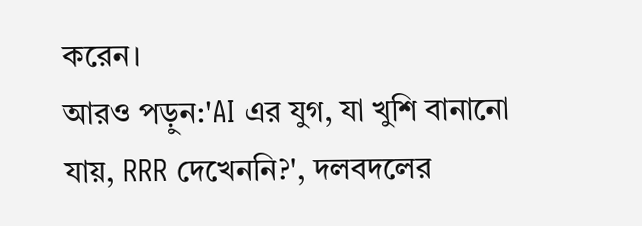করেন।
আরও পড়ুন:'AI এর যুগ, যা খুশি বানানো যায়, RRR দেখেননি?', দলবদলের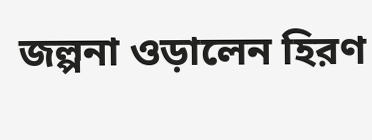জল্পনা ওড়ালেন হিরণ